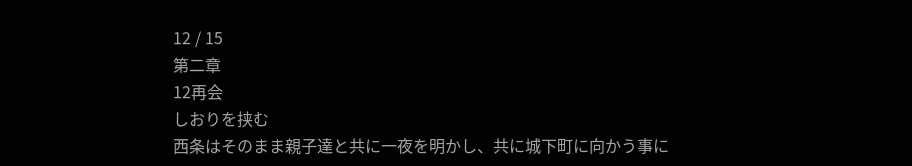12 / 15
第二章
12再会
しおりを挟む
西条はそのまま親子達と共に一夜を明かし、共に城下町に向かう事に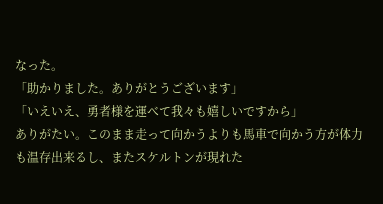なった。
「助かりました。ありがとうございます」
「いえいえ、勇者様を運べて我々も嬉しいですから」
ありがたい。このまま走って向かうよりも馬車で向かう方が体力も温存出来るし、またスケルトンが現れた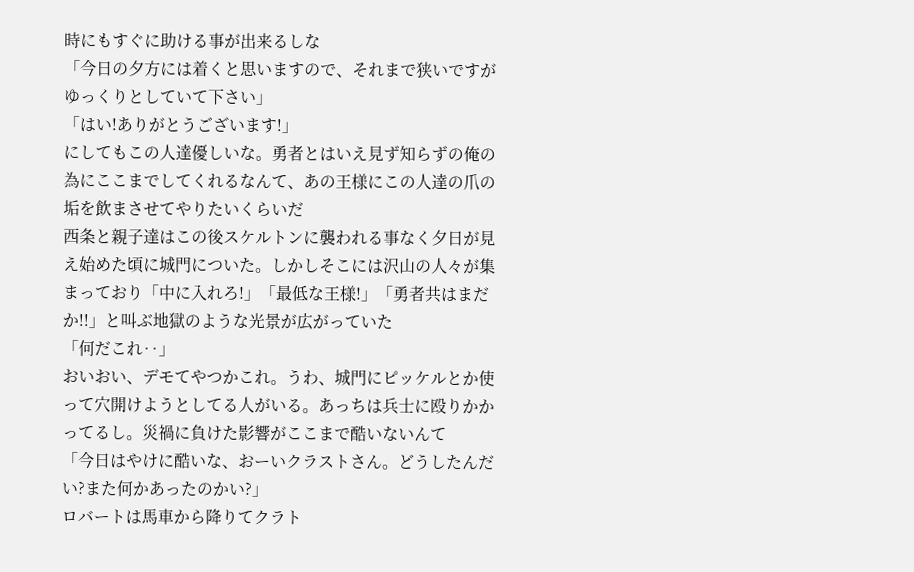時にもすぐに助ける事が出来るしな
「今日の夕方には着くと思いますので、それまで狭いですがゆっくりとしていて下さい」
「はい!ありがとうございます!」
にしてもこの人達優しいな。勇者とはいえ見ず知らずの俺の為にここまでしてくれるなんて、あの王様にこの人達の爪の垢を飲まさせてやりたいくらいだ
西条と親子達はこの後スケルトンに襲われる事なく夕日が見え始めた頃に城門についた。しかしそこには沢山の人々が集まっており「中に入れろ!」「最低な王様!」「勇者共はまだか!!」と叫ぶ地獄のような光景が広がっていた
「何だこれ‥」
おいおい、デモてやつかこれ。うわ、城門にピッケルとか使って穴開けようとしてる人がいる。あっちは兵士に殴りかかってるし。災禍に負けた影響がここまで酷いないんて
「今日はやけに酷いな、おーいクラストさん。どうしたんだい?また何かあったのかい?」
ロバートは馬車から降りてクラト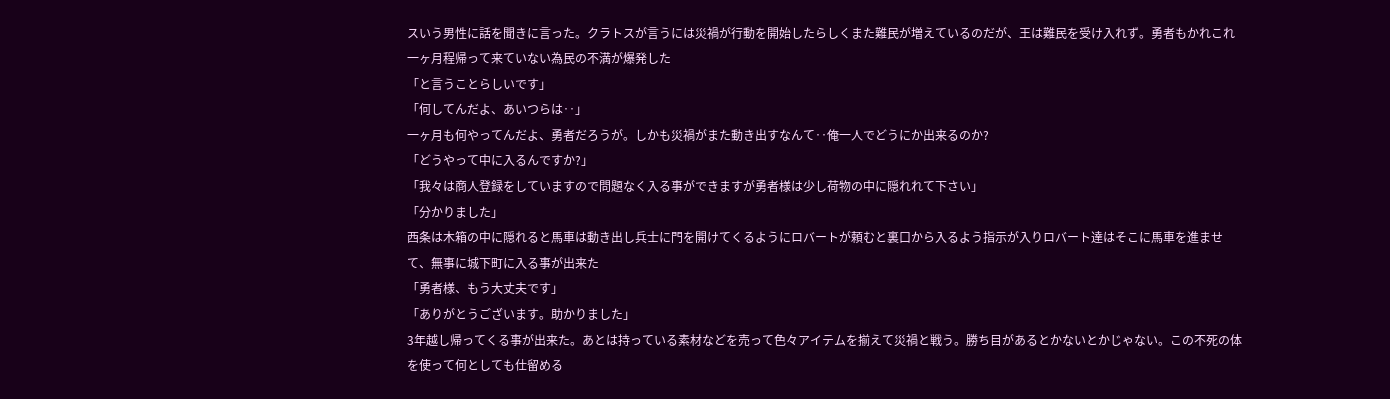スいう男性に話を聞きに言った。クラトスが言うには災禍が行動を開始したらしくまた難民が増えているのだが、王は難民を受け入れず。勇者もかれこれ一ヶ月程帰って来ていない為民の不満が爆発した
「と言うことらしいです」
「何してんだよ、あいつらは‥」
一ヶ月も何やってんだよ、勇者だろうが。しかも災禍がまた動き出すなんて‥俺一人でどうにか出来るのか?
「どうやって中に入るんですか?」
「我々は商人登録をしていますので問題なく入る事ができますが勇者様は少し荷物の中に隠れれて下さい」
「分かりました」
西条は木箱の中に隠れると馬車は動き出し兵士に門を開けてくるようにロバートが頼むと裏口から入るよう指示が入りロバート達はそこに馬車を進ませて、無事に城下町に入る事が出来た
「勇者様、もう大丈夫です」
「ありがとうございます。助かりました」
3年越し帰ってくる事が出来た。あとは持っている素材などを売って色々アイテムを揃えて災禍と戦う。勝ち目があるとかないとかじゃない。この不死の体を使って何としても仕留める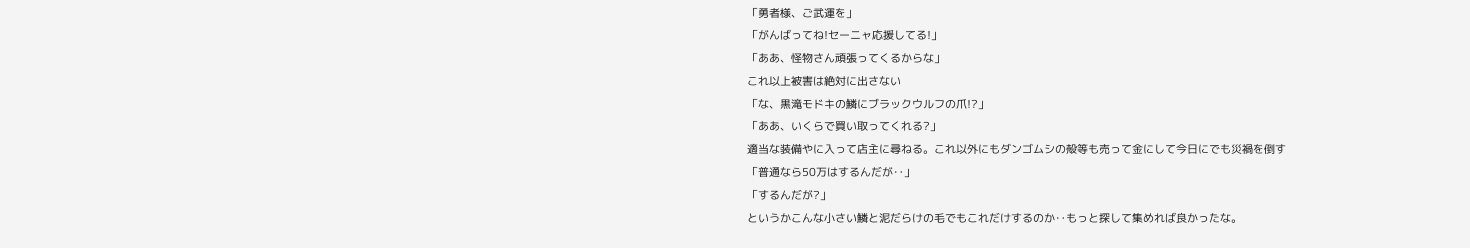「勇者様、ご武運を」
「がんばってね!セーニャ応援してる!」
「ああ、怪物さん頑張ってくるからな」
これ以上被害は絶対に出さない
「な、黒滝モドキの鱗にブラックウルフの爪!?」
「ああ、いくらで買い取ってくれる?」
適当な装備やに入って店主に尋ねる。これ以外にもダンゴムシの殻等も売って金にして今日にでも災禍を倒す
「普通なら50万はするんだが‥」
「するんだが?」
というかこんな小さい鱗と泥だらけの毛でもこれだけするのか‥もっと探して集めれば良かったな。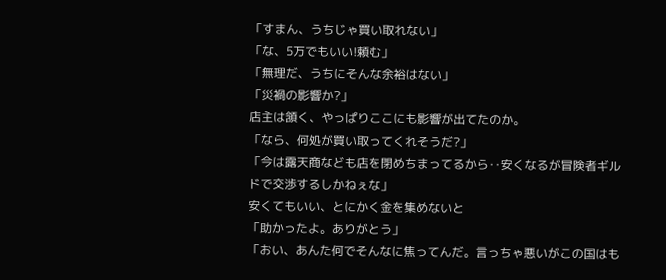「すまん、うちじゃ買い取れない」
「な、5万でもいい!頼む」
「無理だ、うちにそんな余裕はない」
「災禍の影響か?」
店主は頷く、やっぱりここにも影響が出てたのか。
「なら、何処が買い取ってくれそうだ?」
「今は露天商なども店を閉めちまってるから‥安くなるが冒険者ギルドで交渉するしかねぇな」
安くてもいい、とにかく金を集めないと
「助かったよ。ありがとう」
「おい、あんた何でそんなに焦ってんだ。言っちゃ悪いがこの国はも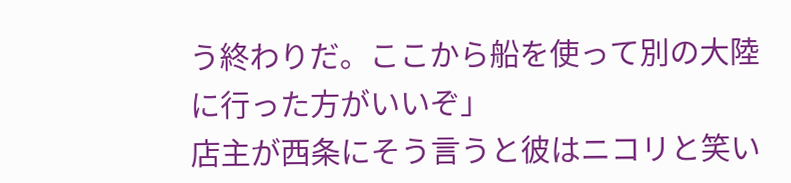う終わりだ。ここから船を使って別の大陸に行った方がいいぞ」
店主が西条にそう言うと彼はニコリと笑い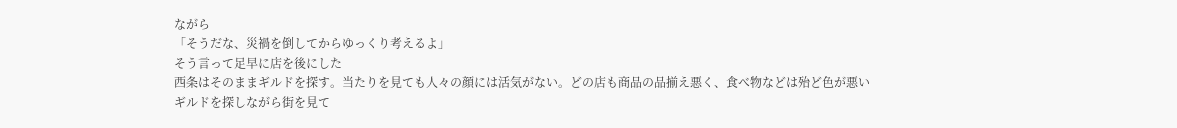ながら
「そうだな、災禍を倒してからゆっくり考えるよ」
そう言って足早に店を後にした
西条はそのままギルドを探す。当たりを見ても人々の顔には活気がない。どの店も商品の品揃え悪く、食べ物などは殆ど色が悪い
ギルドを探しながら街を見て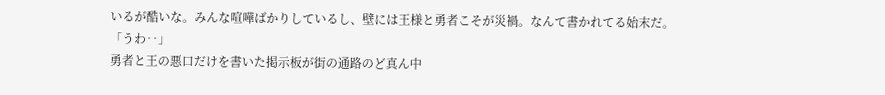いるが酷いな。みんな喧嘩ばかりしているし、壁には王様と勇者こそが災禍。なんて書かれてる始末だ。
「うわ‥」
勇者と王の悪口だけを書いた掲示板が街の通路のど真ん中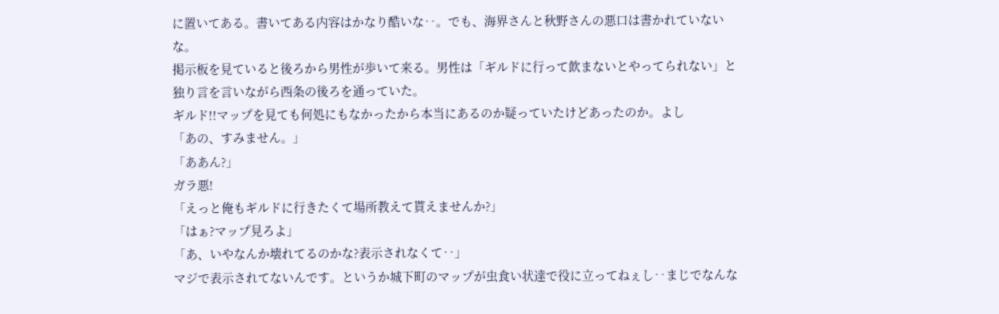に置いてある。書いてある内容はかなり酷いな‥。でも、海界さんと秋野さんの悪口は書かれていないな。
掲示板を見ていると後ろから男性が歩いて来る。男性は「ギルドに行って飲まないとやってられない」と独り言を言いながら西条の後ろを通っていた。
ギルド!!マップを見ても何処にもなかったから本当にあるのか疑っていたけどあったのか。よし
「あの、すみません。」
「ああん?」
ガラ悪!
「えっと俺もギルドに行きたくて場所教えて貰えませんか?」
「はぁ?マップ見ろよ」
「あ、いやなんか壊れてるのかな?表示されなくて‥」
マジで表示されてないんです。というか城下町のマップが虫食い状達で役に立ってねぇし‥まじでなんな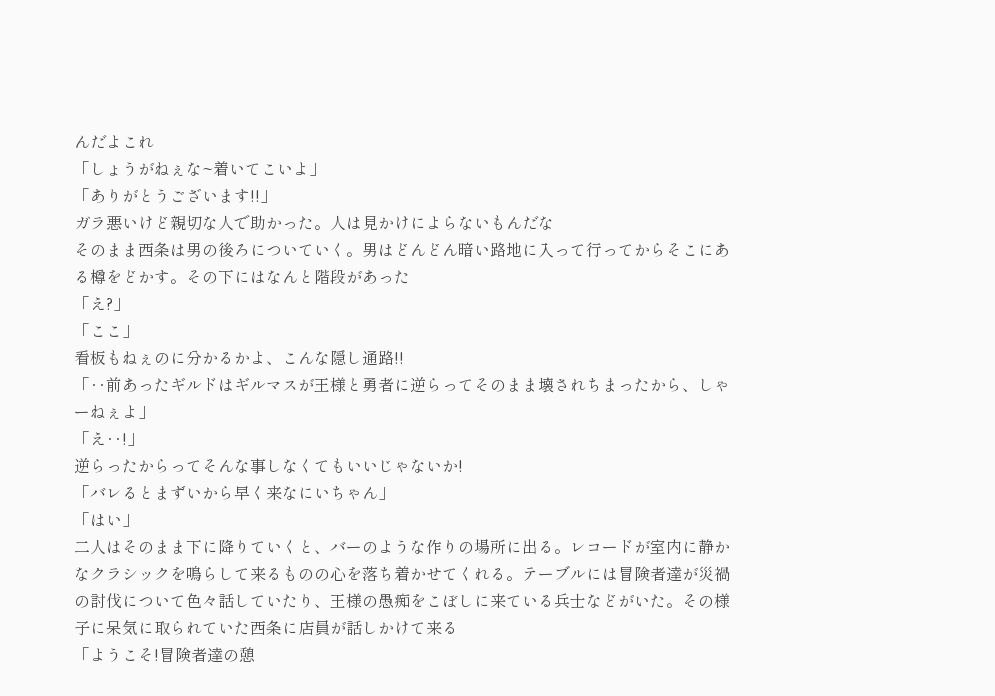んだよこれ
「しょうがねぇな~着いてこいよ」
「ありがとうございます!!」
ガラ悪いけど親切な人で助かった。人は見かけによらないもんだな
そのまま西条は男の後ろについていく。男はどんどん暗い路地に入って行ってからそこにある樽をどかす。その下にはなんと階段があった
「え?」
「ここ」
看板もねぇのに分かるかよ、こんな隠し通路!!
「‥前あったギルドはギルマスが王様と勇者に逆らってそのまま壊されちまったから、しゃーねぇよ」
「え‥!」
逆らったからってそんな事しなくてもいいじゃないか!
「バレるとまずいから早く来なにいちゃん」
「はい」
二人はそのまま下に降りていくと、バーのような作りの場所に出る。レコードが室内に静かなクラシックを鳴らして来るものの心を落ち着かせてくれる。テーブルには冒険者達が災禍の討伐について色々話していたり、王様の愚痴をこぼしに来ている兵士などがいた。その様子に呆気に取られていた西条に店員が話しかけて来る
「ようこそ!冒険者達の憩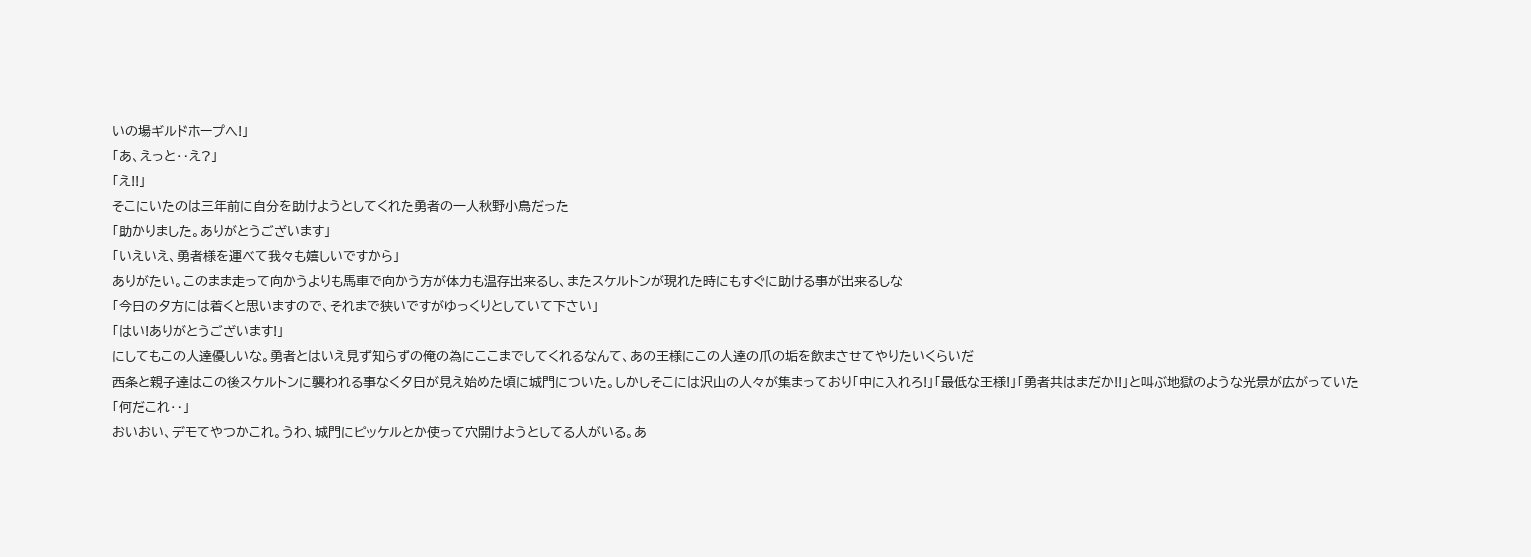いの場ギルドホープへ!」
「あ、えっと‥え?」
「え!!」
そこにいたのは三年前に自分を助けようとしてくれた勇者の一人秋野小鳥だった
「助かりました。ありがとうございます」
「いえいえ、勇者様を運べて我々も嬉しいですから」
ありがたい。このまま走って向かうよりも馬車で向かう方が体力も温存出来るし、またスケルトンが現れた時にもすぐに助ける事が出来るしな
「今日の夕方には着くと思いますので、それまで狭いですがゆっくりとしていて下さい」
「はい!ありがとうございます!」
にしてもこの人達優しいな。勇者とはいえ見ず知らずの俺の為にここまでしてくれるなんて、あの王様にこの人達の爪の垢を飲まさせてやりたいくらいだ
西条と親子達はこの後スケルトンに襲われる事なく夕日が見え始めた頃に城門についた。しかしそこには沢山の人々が集まっており「中に入れろ!」「最低な王様!」「勇者共はまだか!!」と叫ぶ地獄のような光景が広がっていた
「何だこれ‥」
おいおい、デモてやつかこれ。うわ、城門にピッケルとか使って穴開けようとしてる人がいる。あ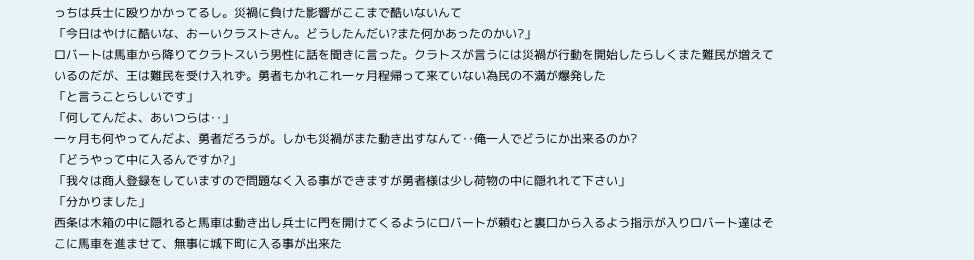っちは兵士に殴りかかってるし。災禍に負けた影響がここまで酷いないんて
「今日はやけに酷いな、おーいクラストさん。どうしたんだい?また何かあったのかい?」
ロバートは馬車から降りてクラトスいう男性に話を聞きに言った。クラトスが言うには災禍が行動を開始したらしくまた難民が増えているのだが、王は難民を受け入れず。勇者もかれこれ一ヶ月程帰って来ていない為民の不満が爆発した
「と言うことらしいです」
「何してんだよ、あいつらは‥」
一ヶ月も何やってんだよ、勇者だろうが。しかも災禍がまた動き出すなんて‥俺一人でどうにか出来るのか?
「どうやって中に入るんですか?」
「我々は商人登録をしていますので問題なく入る事ができますが勇者様は少し荷物の中に隠れれて下さい」
「分かりました」
西条は木箱の中に隠れると馬車は動き出し兵士に門を開けてくるようにロバートが頼むと裏口から入るよう指示が入りロバート達はそこに馬車を進ませて、無事に城下町に入る事が出来た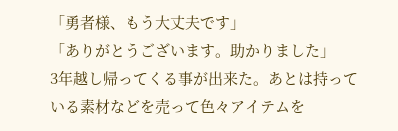「勇者様、もう大丈夫です」
「ありがとうございます。助かりました」
3年越し帰ってくる事が出来た。あとは持っている素材などを売って色々アイテムを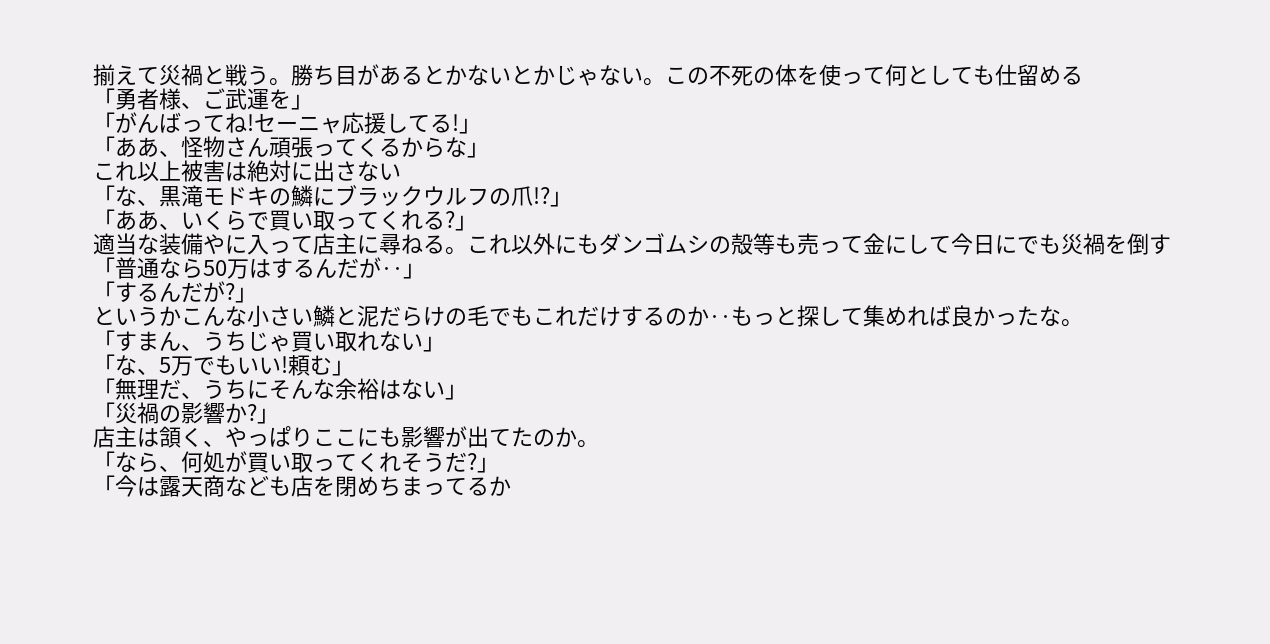揃えて災禍と戦う。勝ち目があるとかないとかじゃない。この不死の体を使って何としても仕留める
「勇者様、ご武運を」
「がんばってね!セーニャ応援してる!」
「ああ、怪物さん頑張ってくるからな」
これ以上被害は絶対に出さない
「な、黒滝モドキの鱗にブラックウルフの爪!?」
「ああ、いくらで買い取ってくれる?」
適当な装備やに入って店主に尋ねる。これ以外にもダンゴムシの殻等も売って金にして今日にでも災禍を倒す
「普通なら50万はするんだが‥」
「するんだが?」
というかこんな小さい鱗と泥だらけの毛でもこれだけするのか‥もっと探して集めれば良かったな。
「すまん、うちじゃ買い取れない」
「な、5万でもいい!頼む」
「無理だ、うちにそんな余裕はない」
「災禍の影響か?」
店主は頷く、やっぱりここにも影響が出てたのか。
「なら、何処が買い取ってくれそうだ?」
「今は露天商なども店を閉めちまってるか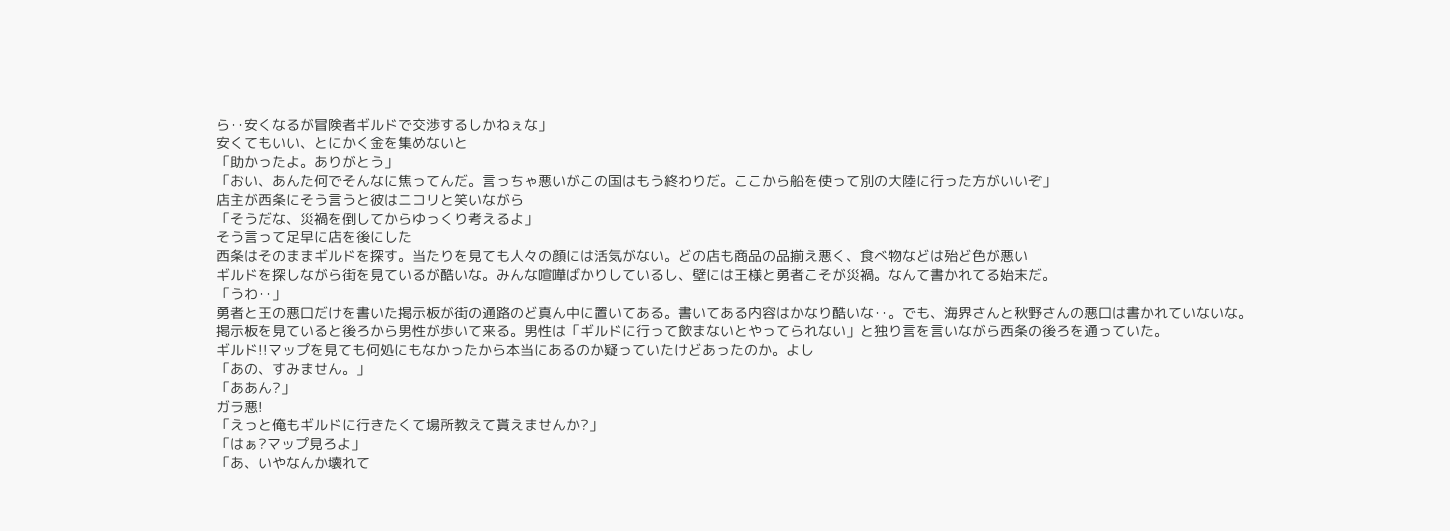ら‥安くなるが冒険者ギルドで交渉するしかねぇな」
安くてもいい、とにかく金を集めないと
「助かったよ。ありがとう」
「おい、あんた何でそんなに焦ってんだ。言っちゃ悪いがこの国はもう終わりだ。ここから船を使って別の大陸に行った方がいいぞ」
店主が西条にそう言うと彼はニコリと笑いながら
「そうだな、災禍を倒してからゆっくり考えるよ」
そう言って足早に店を後にした
西条はそのままギルドを探す。当たりを見ても人々の顔には活気がない。どの店も商品の品揃え悪く、食べ物などは殆ど色が悪い
ギルドを探しながら街を見ているが酷いな。みんな喧嘩ばかりしているし、壁には王様と勇者こそが災禍。なんて書かれてる始末だ。
「うわ‥」
勇者と王の悪口だけを書いた掲示板が街の通路のど真ん中に置いてある。書いてある内容はかなり酷いな‥。でも、海界さんと秋野さんの悪口は書かれていないな。
掲示板を見ていると後ろから男性が歩いて来る。男性は「ギルドに行って飲まないとやってられない」と独り言を言いながら西条の後ろを通っていた。
ギルド!!マップを見ても何処にもなかったから本当にあるのか疑っていたけどあったのか。よし
「あの、すみません。」
「ああん?」
ガラ悪!
「えっと俺もギルドに行きたくて場所教えて貰えませんか?」
「はぁ?マップ見ろよ」
「あ、いやなんか壊れて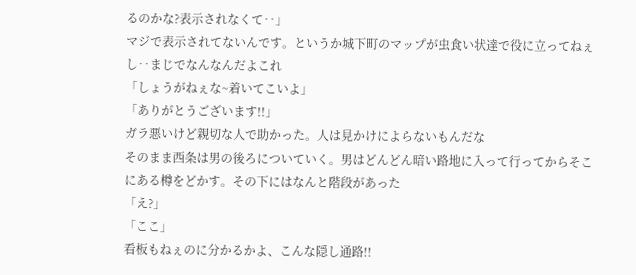るのかな?表示されなくて‥」
マジで表示されてないんです。というか城下町のマップが虫食い状達で役に立ってねぇし‥まじでなんなんだよこれ
「しょうがねぇな~着いてこいよ」
「ありがとうございます!!」
ガラ悪いけど親切な人で助かった。人は見かけによらないもんだな
そのまま西条は男の後ろについていく。男はどんどん暗い路地に入って行ってからそこにある樽をどかす。その下にはなんと階段があった
「え?」
「ここ」
看板もねぇのに分かるかよ、こんな隠し通路!!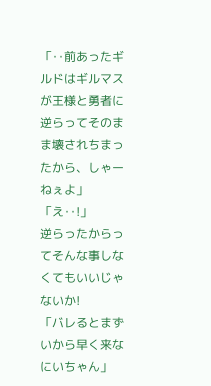「‥前あったギルドはギルマスが王様と勇者に逆らってそのまま壊されちまったから、しゃーねぇよ」
「え‥!」
逆らったからってそんな事しなくてもいいじゃないか!
「バレるとまずいから早く来なにいちゃん」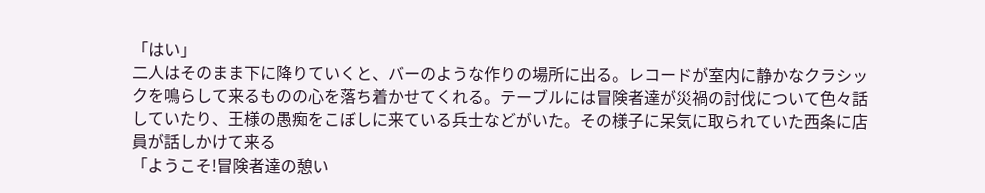「はい」
二人はそのまま下に降りていくと、バーのような作りの場所に出る。レコードが室内に静かなクラシックを鳴らして来るものの心を落ち着かせてくれる。テーブルには冒険者達が災禍の討伐について色々話していたり、王様の愚痴をこぼしに来ている兵士などがいた。その様子に呆気に取られていた西条に店員が話しかけて来る
「ようこそ!冒険者達の憩い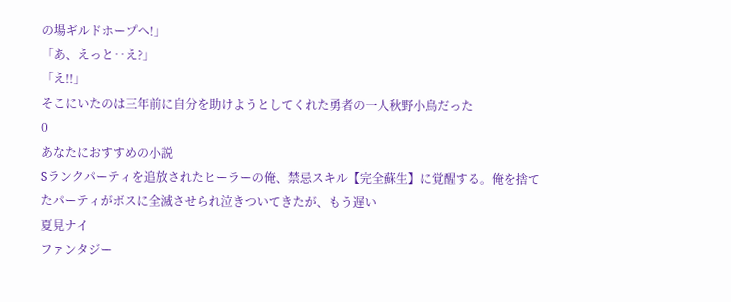の場ギルドホープへ!」
「あ、えっと‥え?」
「え!!」
そこにいたのは三年前に自分を助けようとしてくれた勇者の一人秋野小鳥だった
0
あなたにおすすめの小説
Sランクパーティを追放されたヒーラーの俺、禁忌スキル【完全蘇生】に覚醒する。俺を捨てたパーティがボスに全滅させられ泣きついてきたが、もう遅い
夏見ナイ
ファンタジー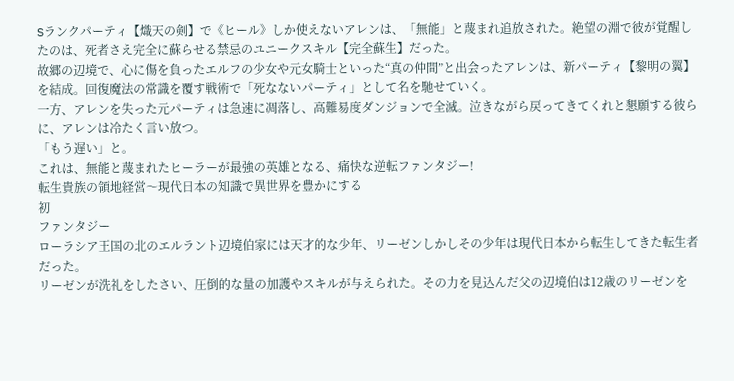Sランクパーティ【熾天の剣】で《ヒール》しか使えないアレンは、「無能」と蔑まれ追放された。絶望の淵で彼が覚醒したのは、死者さえ完全に蘇らせる禁忌のユニークスキル【完全蘇生】だった。
故郷の辺境で、心に傷を負ったエルフの少女や元女騎士といった“真の仲間”と出会ったアレンは、新パーティ【黎明の翼】を結成。回復魔法の常識を覆す戦術で「死なないパーティ」として名を馳せていく。
一方、アレンを失った元パーティは急速に凋落し、高難易度ダンジョンで全滅。泣きながら戻ってきてくれと懇願する彼らに、アレンは冷たく言い放つ。
「もう遅い」と。
これは、無能と蔑まれたヒーラーが最強の英雄となる、痛快な逆転ファンタジー!
転生貴族の領地経営〜現代日本の知識で異世界を豊かにする
初
ファンタジー
ローラシア王国の北のエルラント辺境伯家には天才的な少年、リーゼンしかしその少年は現代日本から転生してきた転生者だった。
リーゼンが洗礼をしたさい、圧倒的な量の加護やスキルが与えられた。その力を見込んだ父の辺境伯は12歳のリーゼンを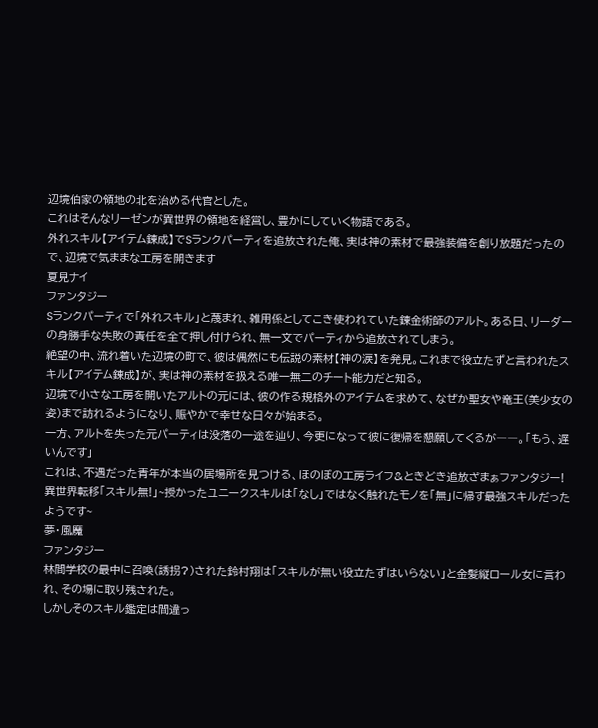辺境伯家の領地の北を治める代官とした。
これはそんなリーゼンが異世界の領地を経営し、豊かにしていく物語である。
外れスキル【アイテム錬成】でSランクパーティを追放された俺、実は神の素材で最強装備を創り放題だったので、辺境で気ままな工房を開きます
夏見ナイ
ファンタジー
Sランクパーティで「外れスキル」と蔑まれ、雑用係としてこき使われていた錬金術師のアルト。ある日、リーダーの身勝手な失敗の責任を全て押し付けられ、無一文でパーティから追放されてしまう。
絶望の中、流れ着いた辺境の町で、彼は偶然にも伝説の素材【神の涙】を発見。これまで役立たずと言われたスキル【アイテム錬成】が、実は神の素材を扱える唯一無二のチート能力だと知る。
辺境で小さな工房を開いたアルトの元には、彼の作る規格外のアイテムを求めて、なぜか聖女や竜王(美少女の姿)まで訪れるようになり、賑やかで幸せな日々が始まる。
一方、アルトを失った元パーティは没落の一途を辿り、今更になって彼に復帰を懇願してくるが――。「もう、遅いんです」
これは、不遇だった青年が本当の居場所を見つける、ほのぼの工房ライフ&ときどき追放ざまぁファンタジー!
異世界転移「スキル無!」~授かったユニークスキルは「なし」ではなく触れたモノを「無」に帰す最強スキルだったようです~
夢・風魔
ファンタジー
林間学校の最中に召喚(誘拐?)された鈴村翔は「スキルが無い役立たずはいらない」と金髪縦ロール女に言われ、その場に取り残された。
しかしそのスキル鑑定は間違っ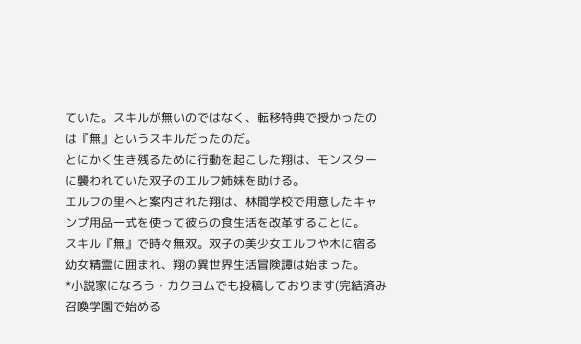ていた。スキルが無いのではなく、転移特典で授かったのは『無』というスキルだったのだ。
とにかく生き残るために行動を起こした翔は、モンスターに襲われていた双子のエルフ姉妹を助ける。
エルフの里へと案内された翔は、林間学校で用意したキャンプ用品一式を使って彼らの食生活を改革することに。
スキル『無』で時々無双。双子の美少女エルフや木に宿る幼女精霊に囲まれ、翔の異世界生活冒険譚は始まった。
*小説家になろう・カクヨムでも投稿しております(完結済み
召喚学園で始める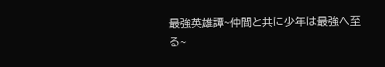最強英雄譚~仲間と共に少年は最強へ至る~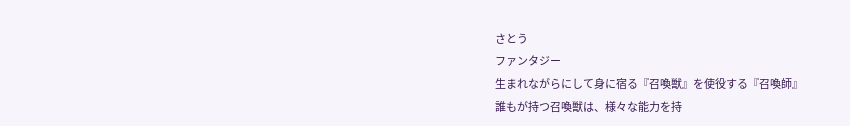さとう
ファンタジー
生まれながらにして身に宿る『召喚獣』を使役する『召喚師』
誰もが持つ召喚獣は、様々な能力を持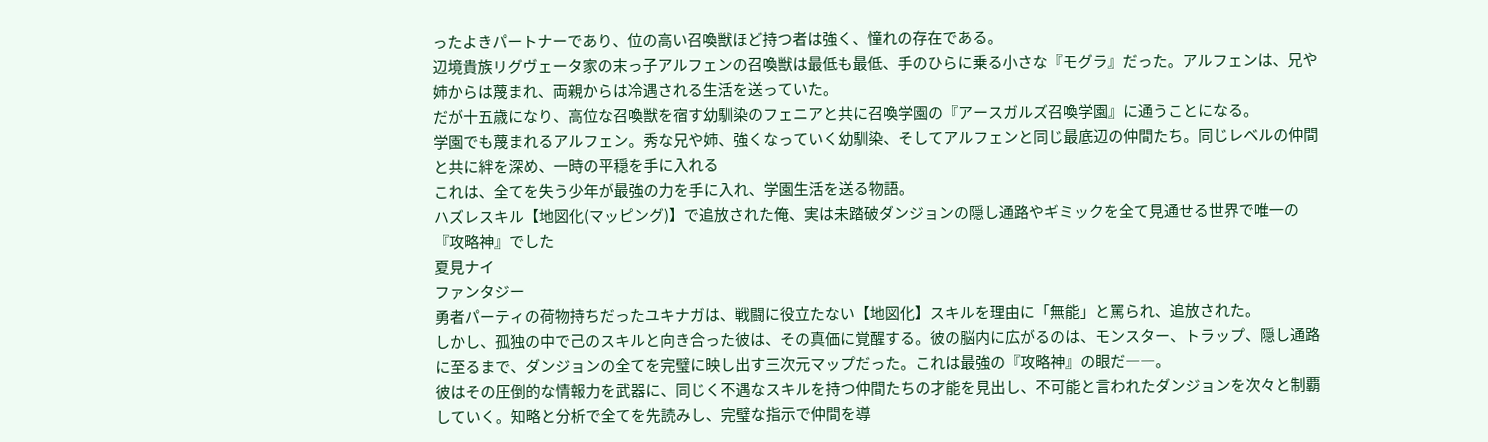ったよきパートナーであり、位の高い召喚獣ほど持つ者は強く、憧れの存在である。
辺境貴族リグヴェータ家の末っ子アルフェンの召喚獣は最低も最低、手のひらに乗る小さな『モグラ』だった。アルフェンは、兄や姉からは蔑まれ、両親からは冷遇される生活を送っていた。
だが十五歳になり、高位な召喚獣を宿す幼馴染のフェニアと共に召喚学園の『アースガルズ召喚学園』に通うことになる。
学園でも蔑まれるアルフェン。秀な兄や姉、強くなっていく幼馴染、そしてアルフェンと同じ最底辺の仲間たち。同じレベルの仲間と共に絆を深め、一時の平穏を手に入れる
これは、全てを失う少年が最強の力を手に入れ、学園生活を送る物語。
ハズレスキル【地図化(マッピング)】で追放された俺、実は未踏破ダンジョンの隠し通路やギミックを全て見通せる世界で唯一の『攻略神』でした
夏見ナイ
ファンタジー
勇者パーティの荷物持ちだったユキナガは、戦闘に役立たない【地図化】スキルを理由に「無能」と罵られ、追放された。
しかし、孤独の中で己のスキルと向き合った彼は、その真価に覚醒する。彼の脳内に広がるのは、モンスター、トラップ、隠し通路に至るまで、ダンジョンの全てを完璧に映し出す三次元マップだった。これは最強の『攻略神』の眼だ――。
彼はその圧倒的な情報力を武器に、同じく不遇なスキルを持つ仲間たちの才能を見出し、不可能と言われたダンジョンを次々と制覇していく。知略と分析で全てを先読みし、完璧な指示で仲間を導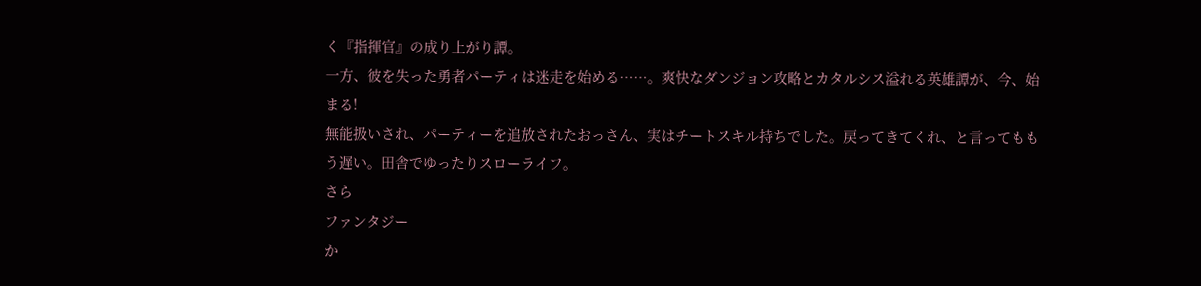く『指揮官』の成り上がり譚。
一方、彼を失った勇者パーティは迷走を始める……。爽快なダンジョン攻略とカタルシス溢れる英雄譚が、今、始まる!
無能扱いされ、パーティーを追放されたおっさん、実はチートスキル持ちでした。戻ってきてくれ、と言ってももう遅い。田舎でゆったりスローライフ。
さら
ファンタジー
か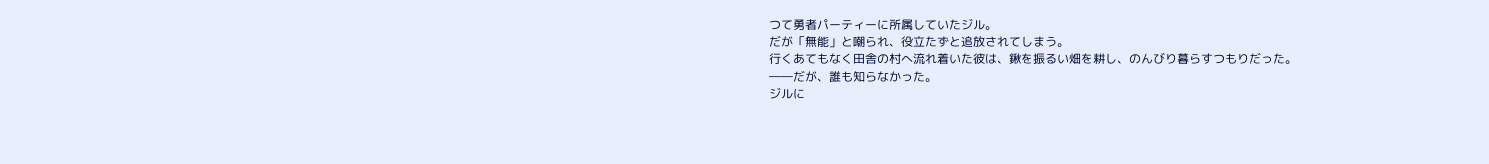つて勇者パーティーに所属していたジル。
だが「無能」と嘲られ、役立たずと追放されてしまう。
行くあてもなく田舎の村へ流れ着いた彼は、鍬を振るい畑を耕し、のんびり暮らすつもりだった。
――だが、誰も知らなかった。
ジルに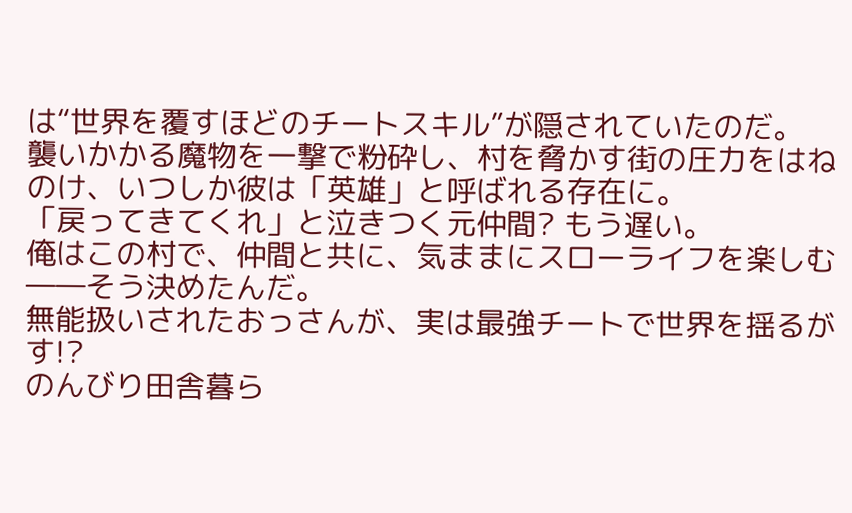は“世界を覆すほどのチートスキル”が隠されていたのだ。
襲いかかる魔物を一撃で粉砕し、村を脅かす街の圧力をはねのけ、いつしか彼は「英雄」と呼ばれる存在に。
「戻ってきてくれ」と泣きつく元仲間? もう遅い。
俺はこの村で、仲間と共に、気ままにスローライフを楽しむ――そう決めたんだ。
無能扱いされたおっさんが、実は最強チートで世界を揺るがす!?
のんびり田舎暮ら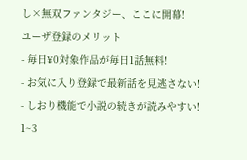し×無双ファンタジー、ここに開幕!
ユーザ登録のメリット
- 毎日¥0対象作品が毎日1話無料!
- お気に入り登録で最新話を見逃さない!
- しおり機能で小説の続きが読みやすい!
1~3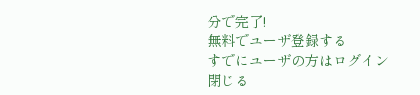分で完了!
無料でユーザ登録する
すでにユーザの方はログイン
閉じる